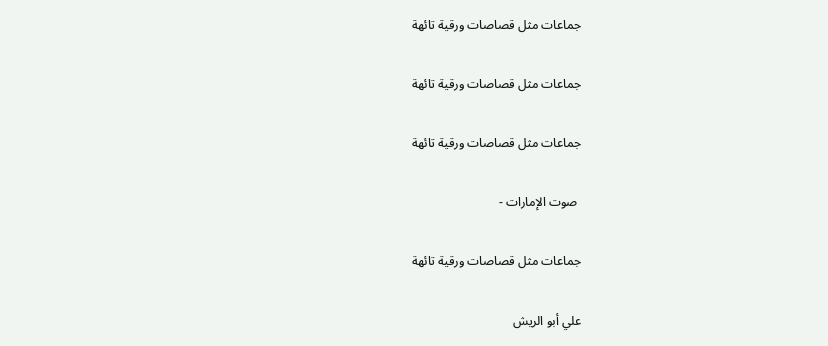جماعات مثل قصاصات ورقية تائهة

جماعات مثل قصاصات ورقية تائهة

جماعات مثل قصاصات ورقية تائهة

 صوت الإمارات -

جماعات مثل قصاصات ورقية تائهة

علي أبو الريش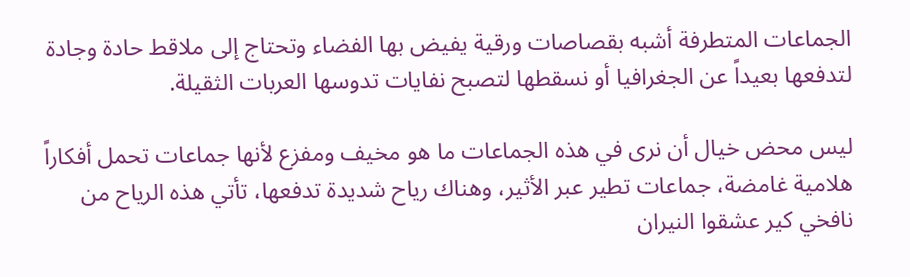الجماعات المتطرفة أشبه بقصاصات ورقية يفيض بها الفضاء وتحتاج إلى ملاقط حادة وجادة لتدفعها بعيداً عن الجغرافيا أو نسقطها لتصبح نفايات تدوسها العربات الثقيلة.

ليس محض خيال أن نرى في هذه الجماعات ما هو مخيف ومفزع لأنها جماعات تحمل أفكاراً هلامية غامضة، جماعات تطير عبر الأثير، وهناك رياح شديدة تدفعها، تأتي هذه الرياح من نافخي كير عشقوا النيران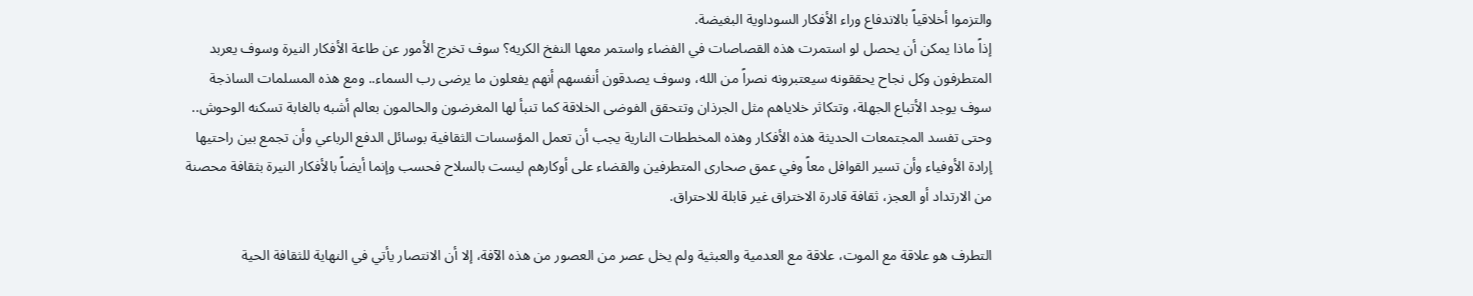والتزموا أخلاقياً بالاندفاع وراء الأفكار السوداوية البغيضة.
إذاً ماذا يمكن أن يحصل لو استمرت هذه القصاصات في الفضاء واستمر معها النفخ الكريه؟ سوف تخرج الأمور عن طاعة الأفكار النيرة وسوف يعربد المتطرفون وكل نجاح يحققونه سيعتبرونه نصراً من الله، وسوف يصدقون أنفسهم أنهم يفعلون ما يرضى رب السماء.. ومع هذه المسلمات الساذجة سوف يوجد الأتباع الجهلة، وتتكاثر خلاياهم مثل الجرذان وتتحقق الفوضى الخلاقة كما تنبأ لها المغرضون والحالمون بعالم أشبه بالغابة تسكنه الوحوش.. وحتى تفسد المجتمعات الحديثة هذه الأفكار وهذه المخططات النارية يجب أن تعمل المؤسسات الثقافية بوسائل الدفع الرباعي وأن تجمع بين راحتيها إرادة الأوفياء وأن تسير القوافل معاً وفي عمق صحارى المتطرفين والقضاء على أوكارهم ليست بالسلاح فحسب وإنما أيضاً بالأفكار النيرة بثقافة محصنة من الارتداد أو العجز، ثقافة قادرة الاختراق غير قابلة للاحتراق.

التطرف هو علاقة مع الموت، علاقة مع العدمية والعبثية ولم يخل عصر من العصور من هذه الآفة، إلا أن الانتصار يأتي في النهاية للثقافة الحية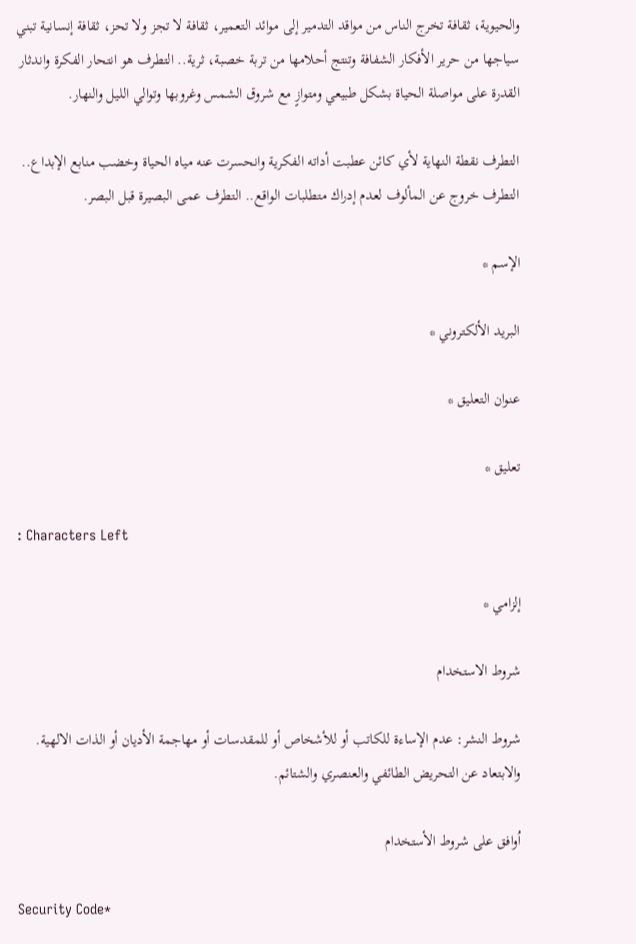والحيوية، ثقافة تخرج الناس من مواقد التدمير إلى موائد التعمير، ثقافة لا تجز ولا تحز، ثقافة إنسانية تبني سياجها من حرير الأفكار الشفافة وتنتج أحلامها من تربة خصبة، ثرية.. التطرف هو انتحار الفكرة واندثار القدرة على مواصلة الحياة بشكل طبيعي ومتوازٍ مع شروق الشمس وغروبها وتوالي الليل والنهار.

التطرف نقطة النهاية لأي كائن عطبت أداته الفكرية وانحسرت عنه مياه الحياة وخضب منابع الإبداع.. التطرف خروج عن المألوف لعدم إدراك متطلبات الواقع.. التطرف عمى البصيرة قبل البصر.

الإسم *

البريد الألكتروني *

عنوان التعليق *

تعليق *

: Characters Left

إلزامي *

شروط الاستخدام

شروط النشر: عدم الإساءة للكاتب أو للأشخاص أو للمقدسات أو مهاجمة الأديان أو الذات الالهية. والابتعاد عن التحريض الطائفي والعنصري والشتائم.

اُوافق على شروط الأستخدام

Security Code*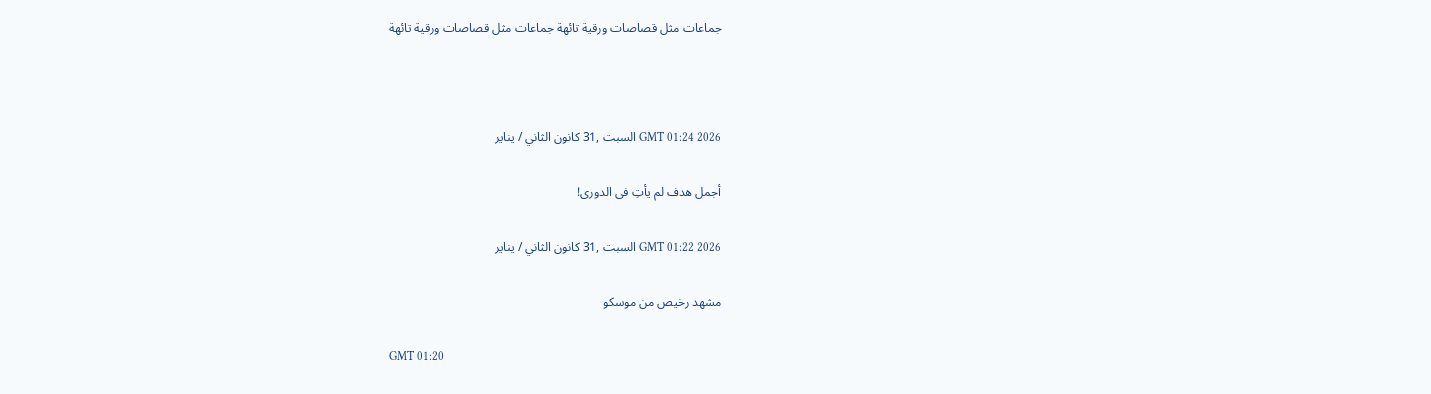جماعات مثل قصاصات ورقية تائهة جماعات مثل قصاصات ورقية تائهة



GMT 01:24 2026 السبت ,31 كانون الثاني / يناير

أجمل هدف لم يأتِ فى الدورى!

GMT 01:22 2026 السبت ,31 كانون الثاني / يناير

مشهد رخيص من موسكو

GMT 01:20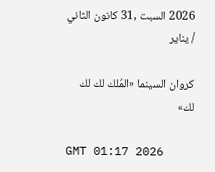2026 السبت ,31 كانون الثاني / يناير

كروان السينما «المُلك لك لك لك»

GMT 01:17 2026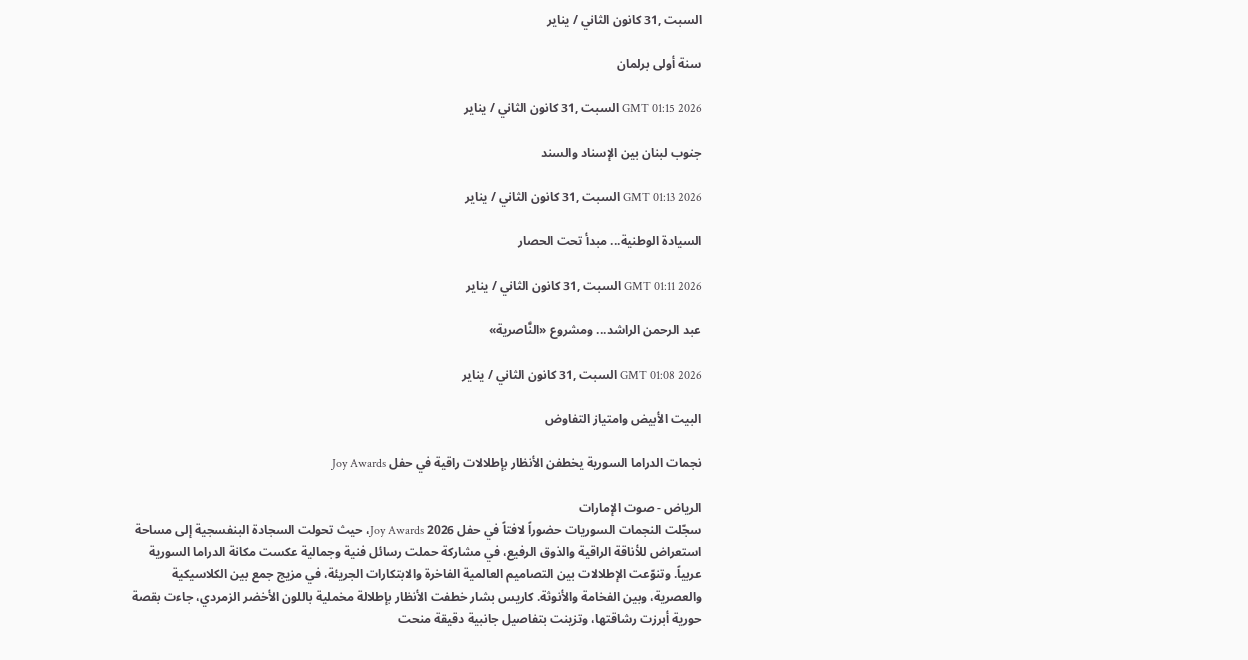السبت ,31 كانون الثاني / يناير

سنة أولى برلمان

GMT 01:15 2026 السبت ,31 كانون الثاني / يناير

جنوب لبنان بين الإسناد والسند

GMT 01:13 2026 السبت ,31 كانون الثاني / يناير

السيادة الوطنية... مبدأ تحت الحصار

GMT 01:11 2026 السبت ,31 كانون الثاني / يناير

عبد الرحمن الراشد... ومشروع «النَّاصرية»

GMT 01:08 2026 السبت ,31 كانون الثاني / يناير

البيت الأبيض وامتياز التفاوض

نجمات الدراما السورية يخطفن الأنظار بإطلالات راقية في حفل Joy Awards

الرياض - صوت الإمارات
سجّلت النجمات السوريات حضوراً لافتاً في حفل Joy Awards 2026، حيث تحولت السجادة البنفسجية إلى مساحة استعراض للأناقة الراقية والذوق الرفيع، في مشاركة حملت رسائل فنية وجمالية عكست مكانة الدراما السورية عربياً. وتنوّعت الإطلالات بين التصاميم العالمية الفاخرة والابتكارات الجريئة، في مزيج جمع بين الكلاسيكية والعصرية، وبين الفخامة والأنوثة. كاريس بشار خطفت الأنظار بإطلالة مخملية باللون الأخضر الزمردي، جاءت بقصة حورية أبرزت رشاقتها، وتزينت بتفاصيل جانبية دقيقة منحت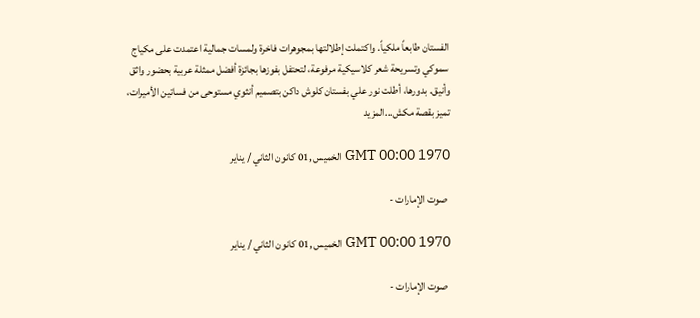الفستان طابعاً ملكياً. واكتملت إطلالتها بمجوهرات فاخرة ولمسات جمالية اعتمدت على مكياج سموكي وتسريحة شعر كلاسيكية مرفوعة، لتحتفل بفوزها بجائزة أفضل ممثلة عربية بحضور واثق وأنيق. بدورها، أطلت نور علي بفستان كلوش داكن بتصميم أنثوي مستوحى من فساتين الأميرات، تميز بقصة مكش...المزيد

GMT 00:00 1970 الخميس ,01 كانون الثاني / يناير

 صوت الإمارات -

GMT 00:00 1970 الخميس ,01 كانون الثاني / يناير

 صوت الإمارات -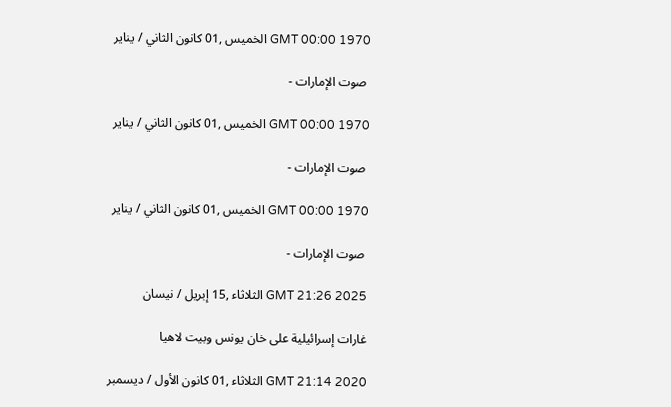GMT 00:00 1970 الخميس ,01 كانون الثاني / يناير

 صوت الإمارات -

GMT 00:00 1970 الخميس ,01 كانون الثاني / يناير

 صوت الإمارات -

GMT 00:00 1970 الخميس ,01 كانون الثاني / يناير

 صوت الإمارات -

GMT 21:26 2025 الثلاثاء ,15 إبريل / نيسان

غارات إسرائيلية على خان يونس وبيت لاهيا

GMT 21:14 2020 الثلاثاء ,01 كانون الأول / ديسمبر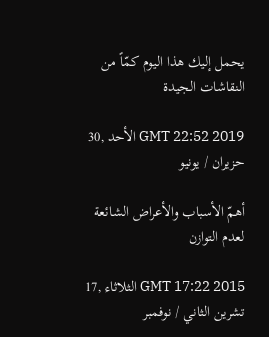يحمل إليك هذا اليوم كمّاً من النقاشات الجيدة

GMT 22:52 2019 الأحد ,30 حزيران / يونيو

أهمّ الأسباب والأعراض الشائعة لعدم التوازن

GMT 17:22 2015 الثلاثاء ,17 تشرين الثاني / نوفمبر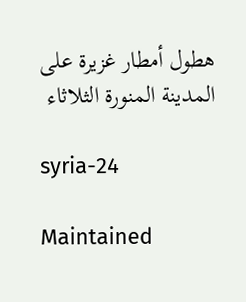هطول أمطار غزيرة على المدينة المنورة الثلاثاء

syria-24

Maintained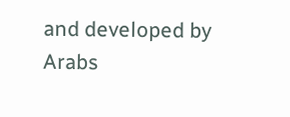and developed by Arabs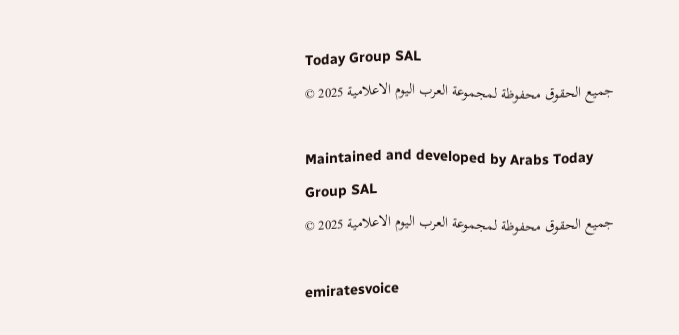Today Group SAL
جميع الحقوق محفوظة لمجموعة العرب اليوم الاعلامية 2025 ©

Maintained and developed by Arabs Today Group SAL
جميع الحقوق محفوظة لمجموعة العرب اليوم الاعلامية 2025 ©

emiratesvoice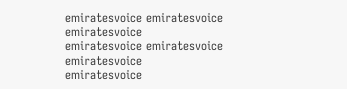emiratesvoice emiratesvoice emiratesvoice
emiratesvoice emiratesvoice emiratesvoice
emiratesvoice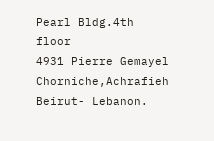Pearl Bldg.4th floor
4931 Pierre Gemayel Chorniche,Achrafieh
Beirut- Lebanon.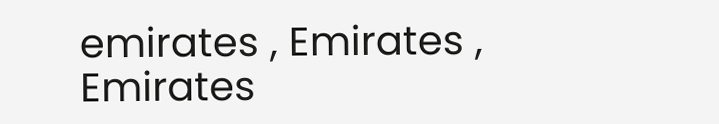emirates , Emirates , Emirates